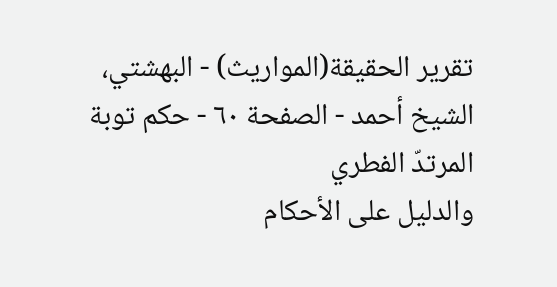تقرير الحقيقة(المواريث) - البهشتي، الشيخ أحمد - الصفحة ٦٠ - حكم توبة المرتدّ الفطري
والدليل على الأحكام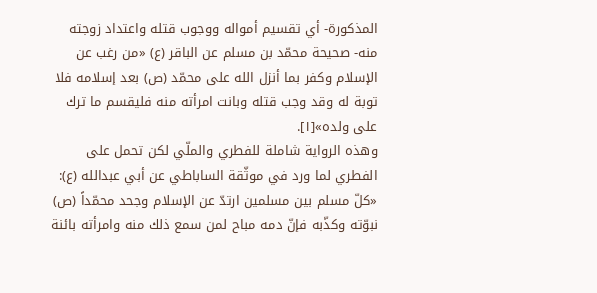المذكورة- أي تقسيم أمواله ووجوب قتله واعتداد زوجته منه- صحيحة محمّد بن مسلم عن الباقر (ع) «من رغب عن الإسلام وكفر بما أنزل الله على محمّد (ص) بعد إسلامه فلا توبة له وقد وجب قتله وبانت امرأته منه فليقسم ما ترك على ولده»[١].
وهذه الرواية شاملة للفطري والملّي لكن تحمل على الفطري لما ورد في موثّقة الساباطي عن أبي عبدالله (ع): «كلّ مسلم بين مسلمين ارتدّ عن الإسلام وجحد محمّداً (ص) نبوّته وكذّبه فإنّ دمه مباح لمن سمع ذلك منه وامرأته بائنة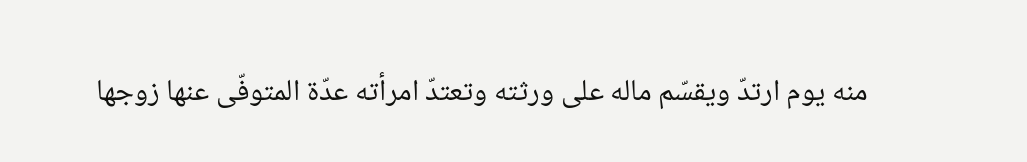منه يوم ارتدّ ويقسّم ماله على ورثته وتعتدّ امرأته عدّة المتوفّى عنها زوجها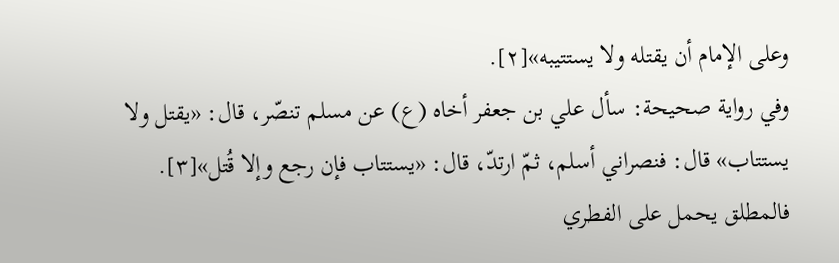وعلى الإمام أن يقتله ولا يستتيبه»[٢].
وفي رواية صحيحة: سأل علي بن جعفر أخاه (ع) عن مسلم تنصّر، قال: «يقتل ولا يستتاب» قال: فنصراني أسلم، ثمّ ارتدّ، قال: «يستتاب فإن رجع وإلا قُتل»[٣]. فالمطلق يحمل على الفطري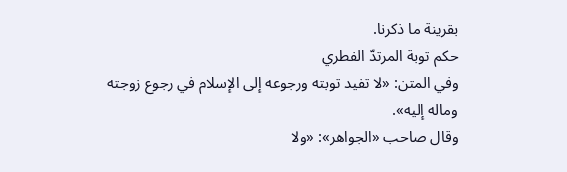بقرينة ما ذكرنا.
حكم توبة المرتدّ الفطري
وفي المتن: «لا تفيد توبته ورجوعه إلى الإسلام في رجوع زوجته وماله إليه».
وقال صاحب «الجواهر»: «ولا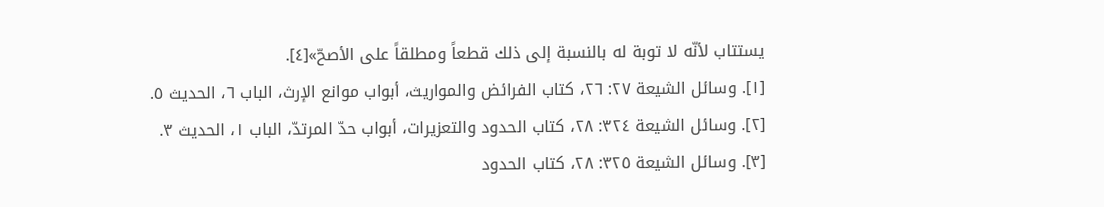يستتاب لأنّه لا توبة له بالنسبة إلى ذلك قطعاً ومطلقاً على الأصحّ»[٤].
[١]. وسائل الشيعة ٢٧: ٢٦، كتاب الفرائض والمواريث، أبواب موانع الإرث، الباب ٦، الحديث ٥.
[٢]. وسائل الشيعة ٣٢٤: ٢٨، كتاب الحدود والتعزيرات، أبواب حدّ المرتدّ، الباب ١، الحديث ٣.
[٣]. وسائل الشيعة ٣٢٥: ٢٨، كتاب الحدود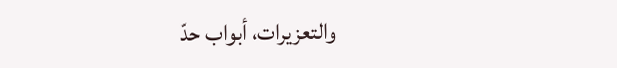والتعزيرات، أبواب حدّ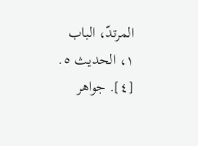المرتدّ، الباب ١، الحديث ٥.
[٤]. جواهر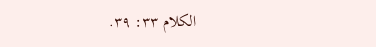الكلام ٣٣: ٣٩.